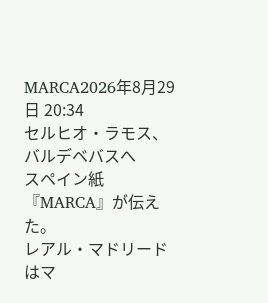MARCA2026年8月29日 20:34
セルヒオ・ラモス、バルデベバスへ
スペイン紙『MARCA』が伝えた。
レアル・マドリードはマ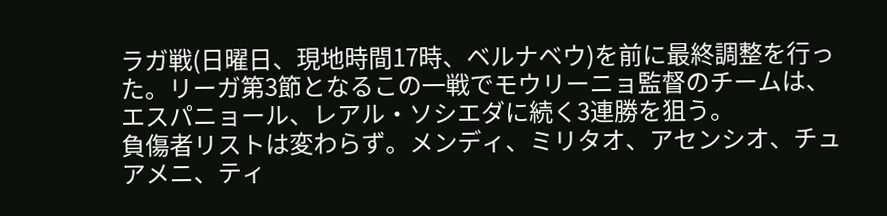ラガ戦(日曜日、現地時間17時、ベルナベウ)を前に最終調整を行った。リーガ第3節となるこの一戦でモウリーニョ監督のチームは、エスパニョール、レアル・ソシエダに続く3連勝を狙う。
負傷者リストは変わらず。メンディ、ミリタオ、アセンシオ、チュアメニ、ティ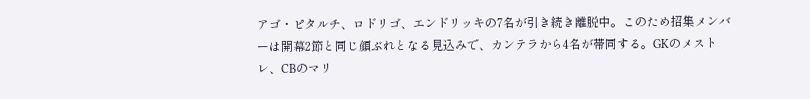アゴ・ピタルチ、ロドリゴ、エンドリッキの7名が引き続き離脱中。このため招集メンバーは開幕2節と同じ顔ぶれとなる見込みで、カンテラから4名が帯同する。GKのメストレ、CBのマリ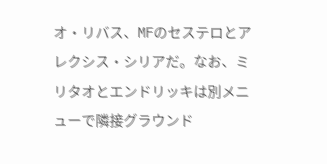オ・リバス、MFのセステロとアレクシス・シリアだ。なお、ミリタオとエンドリッキは別メニューで隣接グラウンド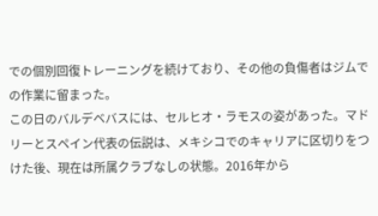での個別回復トレーニングを続けており、その他の負傷者はジムでの作業に留まった。
この日のバルデベバスには、セルヒオ・ラモスの姿があった。マドリーとスペイン代表の伝説は、メキシコでのキャリアに区切りをつけた後、現在は所属クラブなしの状態。2016年から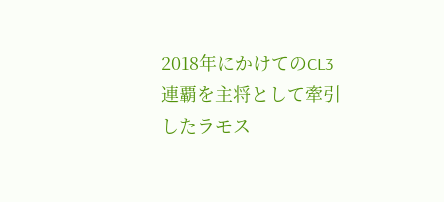2018年にかけてのCL3連覇を主将として牽引したラモス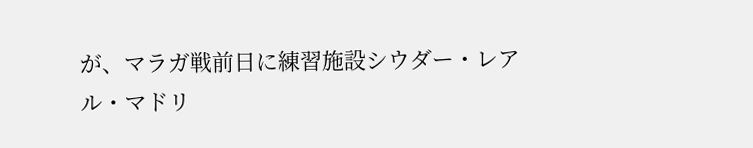が、マラガ戦前日に練習施設シウダー・レアル・マドリ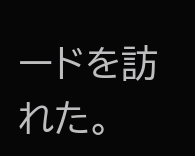ードを訪れた。